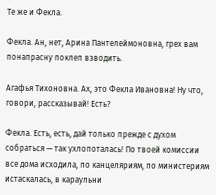Те же и Фекла.

Фекла. Ан, нет, Арина Пантелеймоновна, грех вам понапрасну поклеп взводить.

Агафья Тихоновна. Ах, это Фекла Ивановна! Ну что, говори, рассказывай! Есть?

Фекла. Есть, есть, дай только прежде с духом собраться — так ухлопоталась! По твоей комиссии все дома исходила, по канцеляриям, по министериям истаскалась, в караульни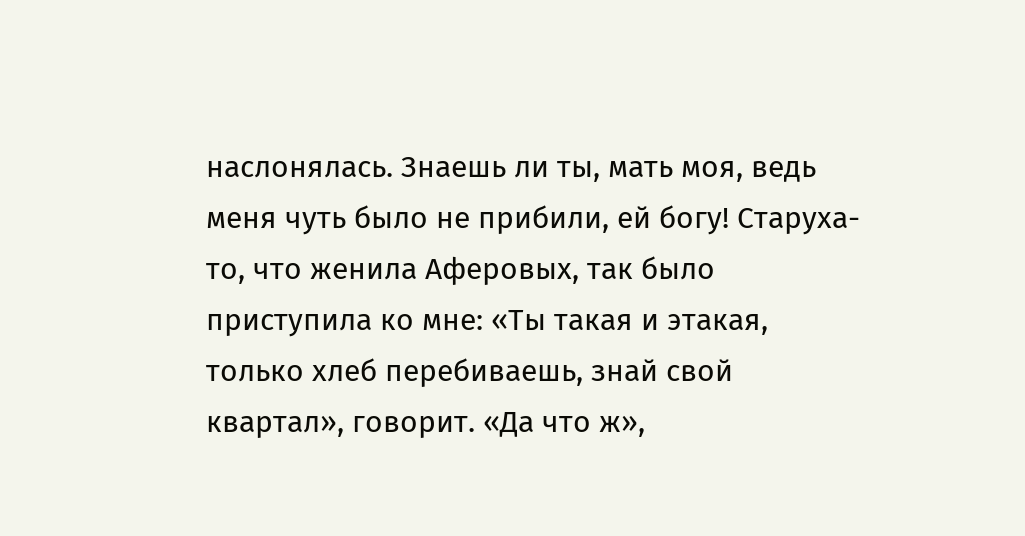наслонялась. Знаешь ли ты, мать моя, ведь меня чуть было не прибили, ей богу! Старуха-то, что женила Аферовых, так было приступила ко мне: «Ты такая и этакая, только хлеб перебиваешь, знай свой квартал», говорит. «Да что ж»,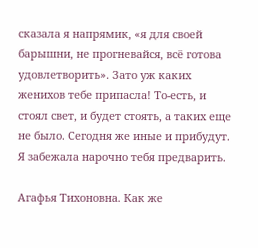сказала я напрямик, «я для своей барышни, не прогневайся, всё готова удовлетворить». Зато уж каких женихов тебе припасла! То-есть, и стоял свет, и будет стоять, а таких еще не было. Сегодня же иные и прибудут. Я забежала нарочно тебя предварить.

Агафья Тихоновна. Как же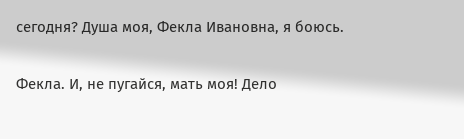сегодня? Душа моя, Фекла Ивановна, я боюсь.

Фекла. И, не пугайся, мать моя! Дело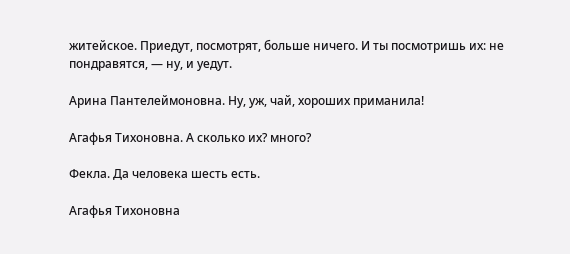житейское. Приедут, посмотрят, больше ничего. И ты посмотришь их: не пондравятся, — ну, и уедут.

Арина Пантелеймоновна. Ну, уж, чай, хороших приманила!

Агафья Тихоновна. А сколько их? много?

Фекла. Да человека шесть есть.

Агафья Тихоновна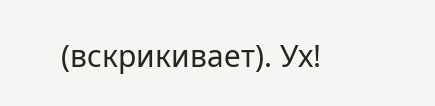(вскрикивает). Ух!